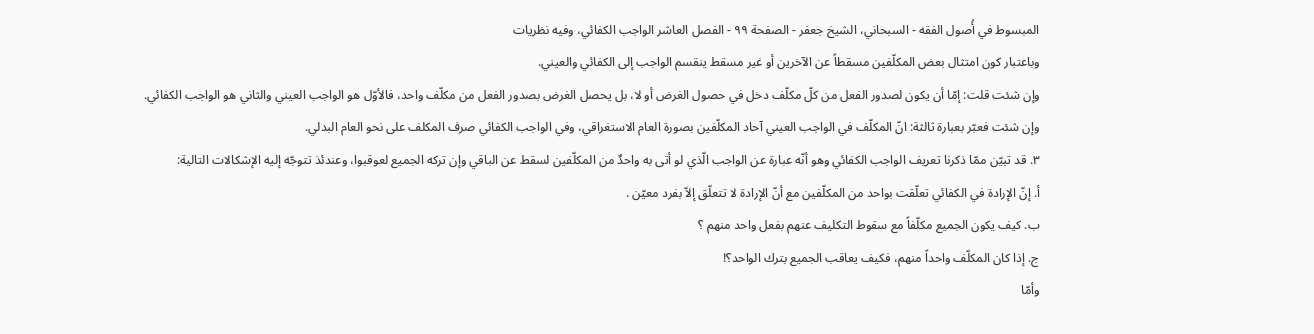المبسوط في أُصول الفقه - السبحاني، الشيخ جعفر - الصفحة ٩٩ - الفصل العاشر الواجب الكفائي، وفيه نظريات
وباعتبار كون امتثال بعض المكلّفين مسقطاً عن الآخرين أو غير مسقط ينقسم الواجب إلى الكفائي والعيني.
وإن شئت قلت: إمّا أن يكون لصدور الفعل من كلّ مكلّف دخل في حصول الغرض أو لا، بل يحصل الغرض بصدور الفعل من مكلّف واحد، فالأوّل هو الواجب العيني والثاني هو الواجب الكفائي.
وإن شئت فعبّر بعبارة ثالثة: انّ المكلّف في الواجب العيني آحاد المكلّفين بصورة العام الاستغراقي، وفي الواجب الكفائي صرف المكلف على نحو العام البدلي.
٣. قد تبيّن ممّا ذكرنا تعريف الواجب الكفائي وهو أنّه عبارة عن الواجب الّذي لو أتى به واحدٌ من المكلّفين لسقط عن الباقي وإن تركه الجميع لعوقبوا، وعندئذ تتوجّه إليه الإشكالات التالية:
أ. إنّ الإرادة في الكفائي تعلّقت بواحد من المكلّفين مع أنّ الإرادة لا تتعلّق إلاّ بفرد معيّن .
ب. كيف يكون الجميع مكلّفاً مع سقوط التكليف عنهم بفعل واحد منهم ؟
ج. إذا كان المكلّف واحداً منهم، فكيف يعاقب الجميع بترك الواحد؟!
وأمّا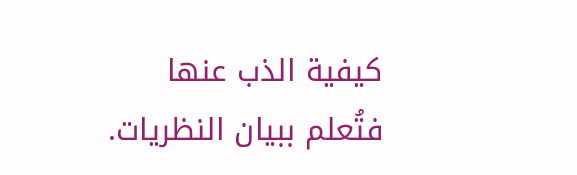كيفية الذب عنها فتُعلم ببيان النظريات.